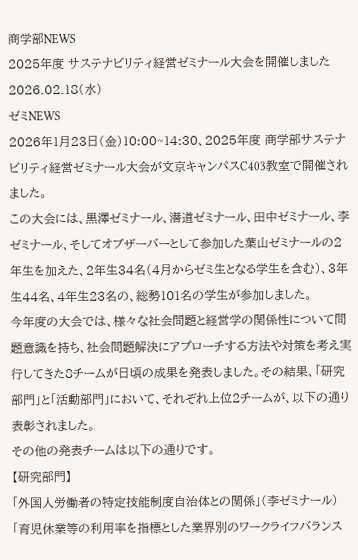商学部NEWS
2025年度 サステナビリティ経営ゼミナール大会を開催しました
2026.02.18(水)
ゼミNEWS
2026年1月23日(金)10:00~14:30、2025年度 商学部サステナビリティ経営ゼミナール大会が文京キャンパスC403教室で開催されました。
この大会には、黒澤ゼミナール、潜道ゼミナール、田中ゼミナール、李ゼミナール、そしてオブザーバーとして参加した葉山ゼミナールの2年生を加えた、2年生34名(4月からゼミ生となる学生を含む)、3年生44名、4年生23名の、総勢101名の学生が参加しました。
今年度の大会では、様々な社会問題と経営学の関係性について問題意識を持ち、社会問題解決にアプローチする方法や対策を考え実行してきた8チームが日頃の成果を発表しました。その結果、「研究部門」と「活動部門」において、それぞれ上位2チームが、以下の通り表彰されました。
その他の発表チームは以下の通りです。
【研究部門】
「外国人労働者の特定技能制度自治体との関係」(李ゼミナール)
「育児休業等の利用率を指標とした業界別のワークライフバランス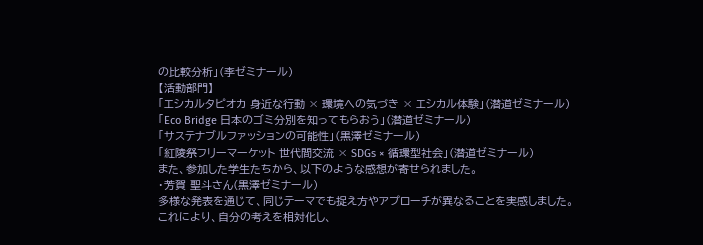の比較分析」(李ゼミナール)
【活動部門】
「エシカルタピオカ 身近な行動 × 環境への気づき × エシカル体験」(潜道ゼミナール)
「Eco Bridge 日本のゴミ分別を知ってもらおう」(潜道ゼミナール)
「サステナブルファッションの可能性」(黒澤ゼミナール)
「紅陵祭フリーマーケット 世代間交流 × SDGs × 循環型社会」(潜道ゼミナール)
また、参加した学生たちから、以下のような感想が寄せられました。
・芳賀 聖斗さん(黒澤ゼミナール)
多様な発表を通じて、同じテーマでも捉え方やアプローチが異なることを実感しました。これにより、自分の考えを相対化し、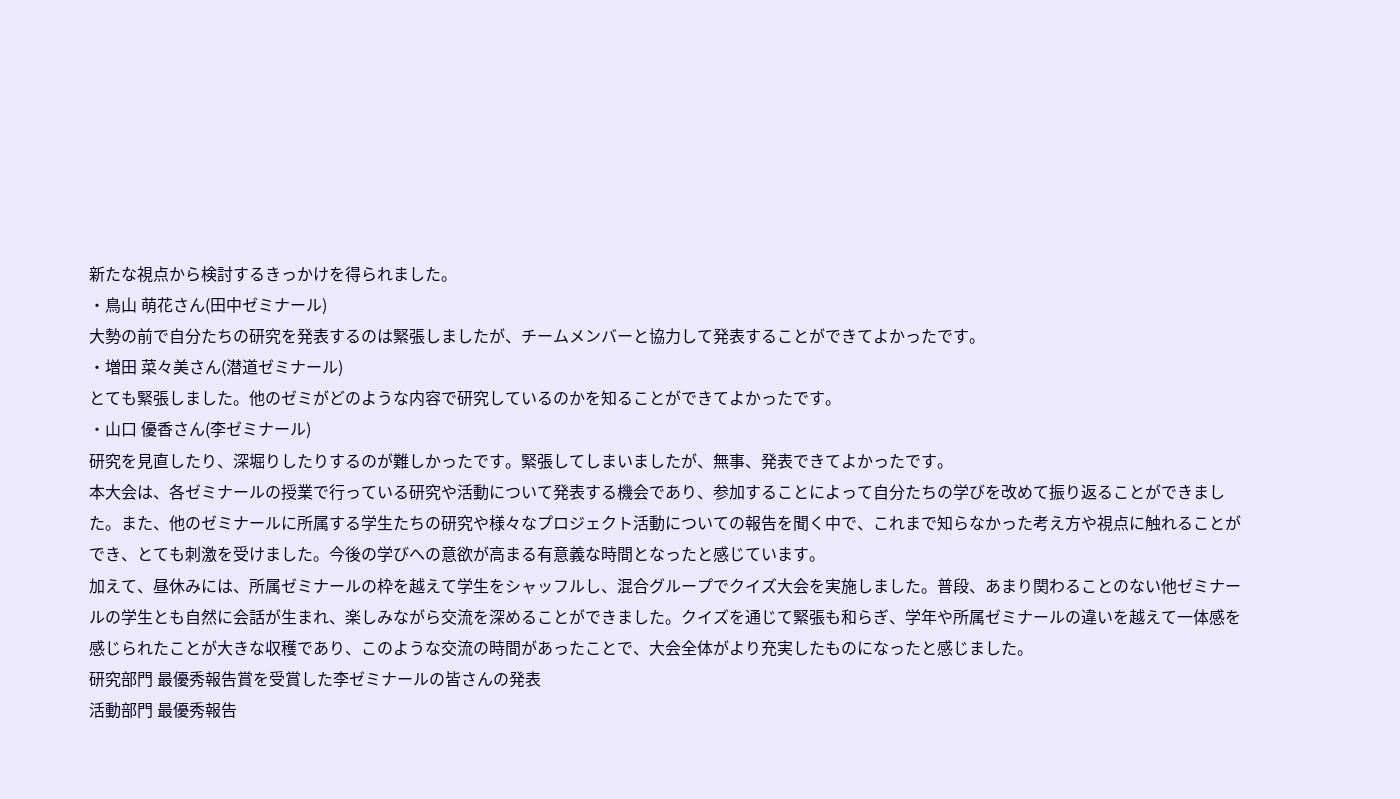新たな視点から検討するきっかけを得られました。
・鳥山 萌花さん(田中ゼミナール)
大勢の前で自分たちの研究を発表するのは緊張しましたが、チームメンバーと協力して発表することができてよかったです。
・増田 菜々美さん(潜道ゼミナール)
とても緊張しました。他のゼミがどのような内容で研究しているのかを知ることができてよかったです。
・山口 優香さん(李ゼミナール)
研究を見直したり、深堀りしたりするのが難しかったです。緊張してしまいましたが、無事、発表できてよかったです。
本大会は、各ゼミナールの授業で行っている研究や活動について発表する機会であり、参加することによって自分たちの学びを改めて振り返ることができました。また、他のゼミナールに所属する学生たちの研究や様々なプロジェクト活動についての報告を聞く中で、これまで知らなかった考え方や視点に触れることができ、とても刺激を受けました。今後の学びへの意欲が高まる有意義な時間となったと感じています。
加えて、昼休みには、所属ゼミナールの枠を越えて学生をシャッフルし、混合グループでクイズ大会を実施しました。普段、あまり関わることのない他ゼミナールの学生とも自然に会話が生まれ、楽しみながら交流を深めることができました。クイズを通じて緊張も和らぎ、学年や所属ゼミナールの違いを越えて一体感を感じられたことが大きな収穫であり、このような交流の時間があったことで、大会全体がより充実したものになったと感じました。
研究部門 最優秀報告賞を受賞した李ゼミナールの皆さんの発表
活動部門 最優秀報告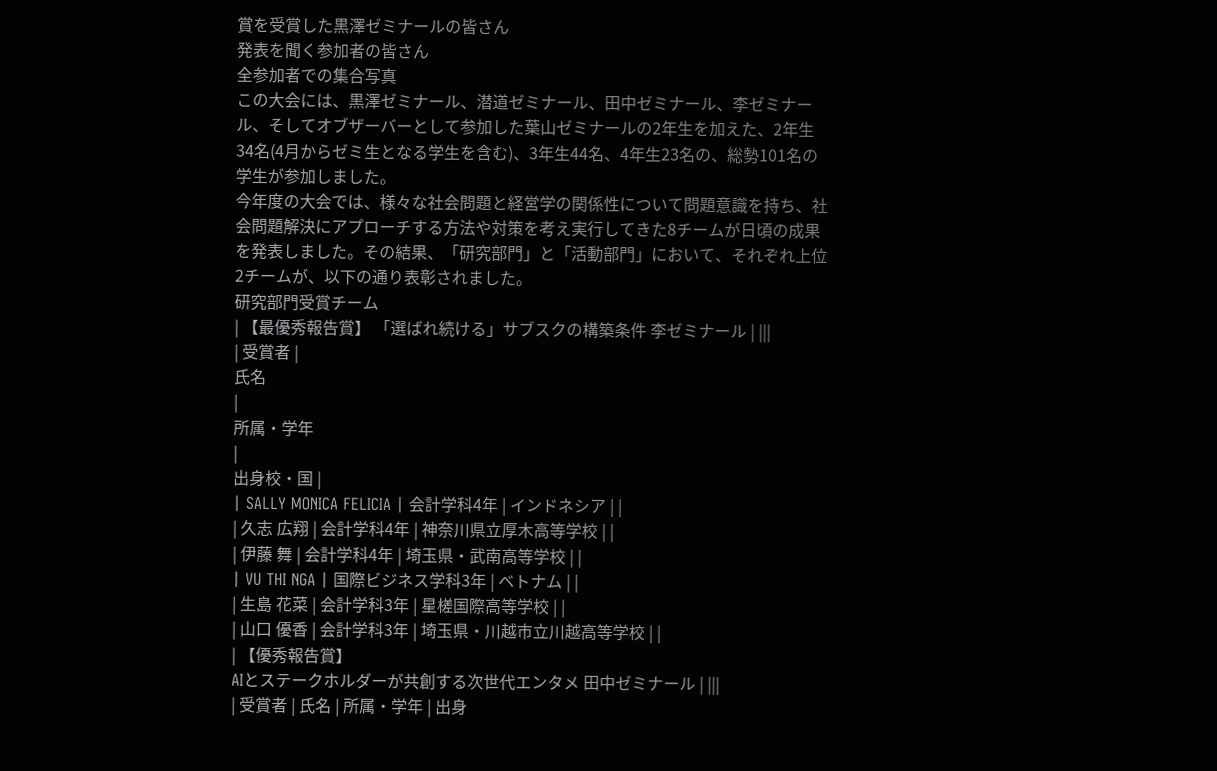賞を受賞した黒澤ゼミナールの皆さん
発表を聞く参加者の皆さん
全参加者での集合写真
この大会には、黒澤ゼミナール、潜道ゼミナール、田中ゼミナール、李ゼミナール、そしてオブザーバーとして参加した葉山ゼミナールの2年生を加えた、2年生34名(4月からゼミ生となる学生を含む)、3年生44名、4年生23名の、総勢101名の学生が参加しました。
今年度の大会では、様々な社会問題と経営学の関係性について問題意識を持ち、社会問題解決にアプローチする方法や対策を考え実行してきた8チームが日頃の成果を発表しました。その結果、「研究部門」と「活動部門」において、それぞれ上位2チームが、以下の通り表彰されました。
研究部門受賞チーム
| 【最優秀報告賞】 「選ばれ続ける」サブスクの構築条件 李ゼミナール | |||
| 受賞者 |
氏名
|
所属・学年
|
出身校・国 |
| SALLY MONICA FELICIA | 会計学科4年 | インドネシア | |
| 久志 広翔 | 会計学科4年 | 神奈川県立厚木高等学校 | |
| 伊藤 舞 | 会計学科4年 | 埼玉県・武南高等学校 | |
| VU THI NGA | 国際ビジネス学科3年 | ベトナム | |
| 生島 花菜 | 会計学科3年 | 星槎国際高等学校 | |
| 山口 優香 | 会計学科3年 | 埼玉県・川越市立川越高等学校 | |
| 【優秀報告賞】
AIとステークホルダーが共創する次世代エンタメ 田中ゼミナール | |||
| 受賞者 | 氏名 | 所属・学年 | 出身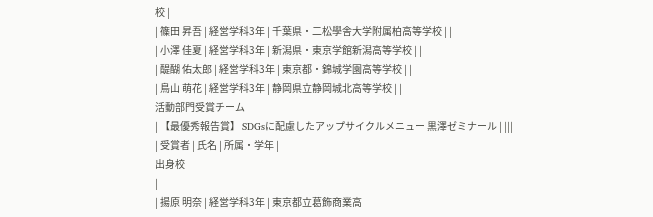校 |
| 篠田 昇吾 | 経営学科3年 | 千葉県・二松學舎大学附属柏高等学校 | |
| 小澤 佳夏 | 経営学科3年 | 新潟県・東京学館新潟高等学校 | |
| 醍醐 佑太郎 | 経営学科3年 | 東京都・錦城学園高等学校 | |
| 鳥山 萌花 | 経営学科3年 | 静岡県立静岡城北高等学校 | |
活動部門受賞チーム
| 【最優秀報告賞】 SDGsに配慮したアップサイクルメニュー 黒澤ゼミナール | |||
| 受賞者 | 氏名 | 所属・学年 |
出身校
|
| 揚原 明奈 | 経営学科3年 | 東京都立葛飾商業高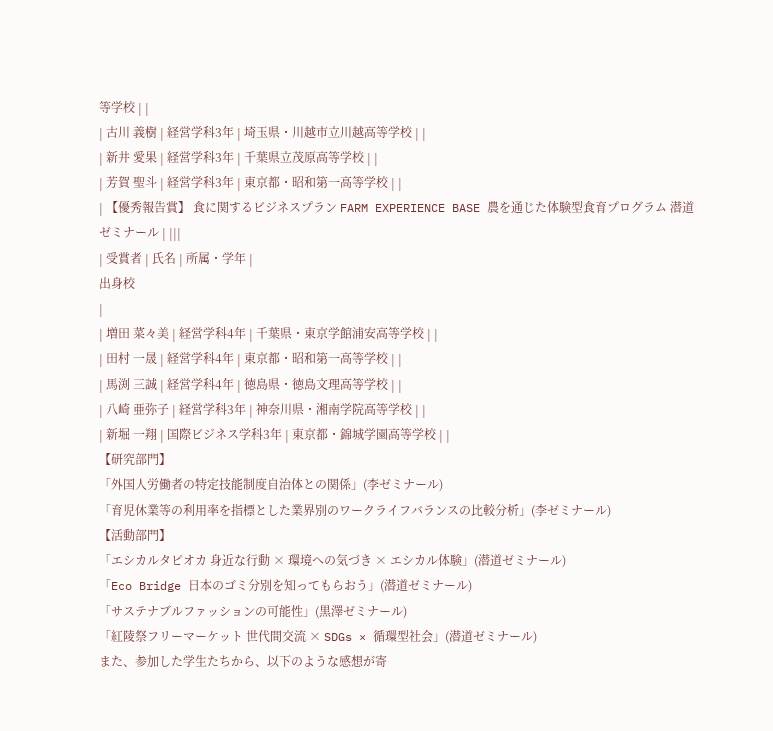等学校 | |
| 古川 義樹 | 経営学科3年 | 埼玉県・川越市立川越高等学校 | |
| 新井 愛果 | 経営学科3年 | 千葉県立茂原高等学校 | |
| 芳賀 聖斗 | 経営学科3年 | 東京都・昭和第一高等学校 | |
| 【優秀報告賞】 食に関するビジネスプラン FARM EXPERIENCE BASE 農を通じた体験型食育プログラム 潜道ゼミナール | |||
| 受賞者 | 氏名 | 所属・学年 |
出身校
|
| 増田 菜々美 | 経営学科4年 | 千葉県・東京学館浦安高等学校 | |
| 田村 一晟 | 経営学科4年 | 東京都・昭和第一高等学校 | |
| 馬渕 三誠 | 経営学科4年 | 徳島県・徳島文理高等学校 | |
| 八崎 亜弥子 | 経営学科3年 | 神奈川県・湘南学院高等学校 | |
| 新堀 一翔 | 国際ビジネス学科3年 | 東京都・錦城学園高等学校 | |
【研究部門】
「外国人労働者の特定技能制度自治体との関係」(李ゼミナール)
「育児休業等の利用率を指標とした業界別のワークライフバランスの比較分析」(李ゼミナール)
【活動部門】
「エシカルタピオカ 身近な行動 × 環境への気づき × エシカル体験」(潜道ゼミナール)
「Eco Bridge 日本のゴミ分別を知ってもらおう」(潜道ゼミナール)
「サステナブルファッションの可能性」(黒澤ゼミナール)
「紅陵祭フリーマーケット 世代間交流 × SDGs × 循環型社会」(潜道ゼミナール)
また、参加した学生たちから、以下のような感想が寄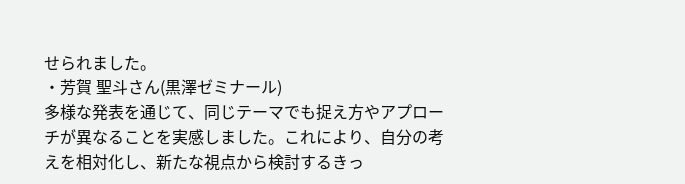せられました。
・芳賀 聖斗さん(黒澤ゼミナール)
多様な発表を通じて、同じテーマでも捉え方やアプローチが異なることを実感しました。これにより、自分の考えを相対化し、新たな視点から検討するきっ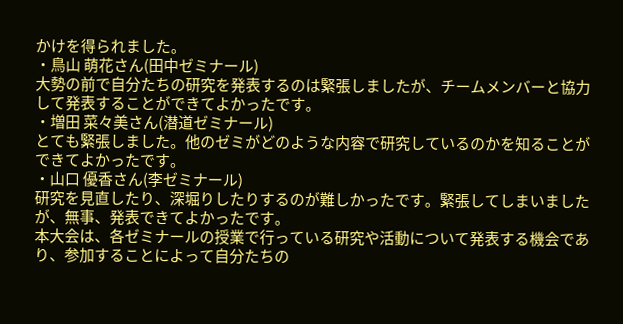かけを得られました。
・鳥山 萌花さん(田中ゼミナール)
大勢の前で自分たちの研究を発表するのは緊張しましたが、チームメンバーと協力して発表することができてよかったです。
・増田 菜々美さん(潜道ゼミナール)
とても緊張しました。他のゼミがどのような内容で研究しているのかを知ることができてよかったです。
・山口 優香さん(李ゼミナール)
研究を見直したり、深堀りしたりするのが難しかったです。緊張してしまいましたが、無事、発表できてよかったです。
本大会は、各ゼミナールの授業で行っている研究や活動について発表する機会であり、参加することによって自分たちの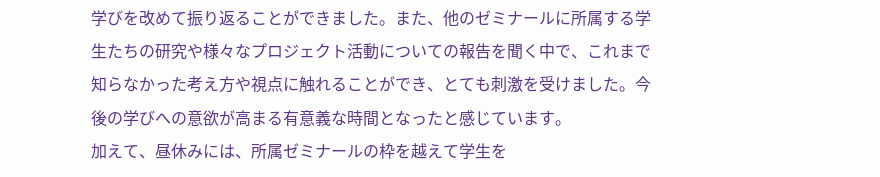学びを改めて振り返ることができました。また、他のゼミナールに所属する学生たちの研究や様々なプロジェクト活動についての報告を聞く中で、これまで知らなかった考え方や視点に触れることができ、とても刺激を受けました。今後の学びへの意欲が高まる有意義な時間となったと感じています。
加えて、昼休みには、所属ゼミナールの枠を越えて学生を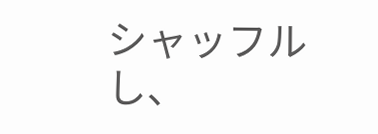シャッフルし、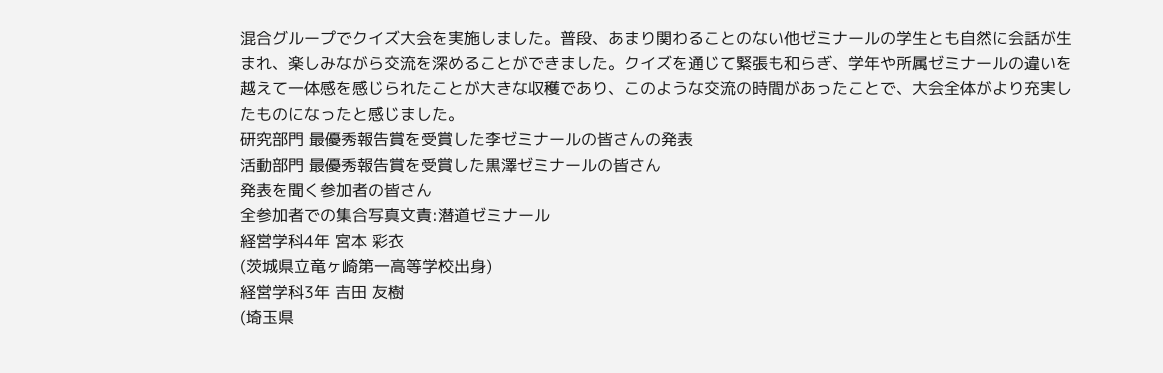混合グループでクイズ大会を実施しました。普段、あまり関わることのない他ゼミナールの学生とも自然に会話が生まれ、楽しみながら交流を深めることができました。クイズを通じて緊張も和らぎ、学年や所属ゼミナールの違いを越えて一体感を感じられたことが大きな収穫であり、このような交流の時間があったことで、大会全体がより充実したものになったと感じました。
研究部門 最優秀報告賞を受賞した李ゼミナールの皆さんの発表
活動部門 最優秀報告賞を受賞した黒澤ゼミナールの皆さん
発表を聞く参加者の皆さん
全参加者での集合写真文責:潜道ゼミナール
経営学科4年 宮本 彩衣
(茨城県立竜ヶ崎第一高等学校出身)
経営学科3年 吉田 友樹
(埼玉県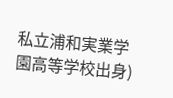私立浦和実業学園高等学校出身)